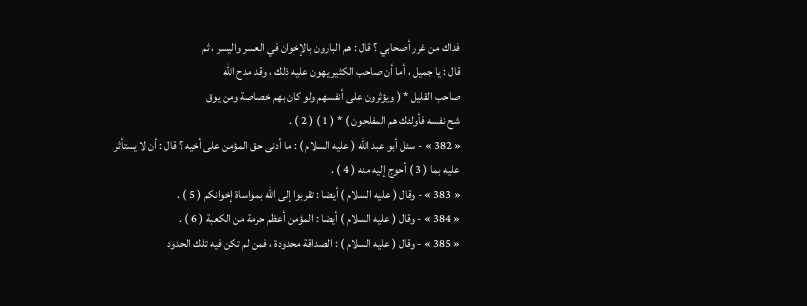فداك من غرر أصحابي ؟ قال : هم البارون بالإخوان في العسر واليسر ، ثم
قال : يا جميل ، أما أن صاحب الكثير يهون عليه ذلك ، وقد مدح الله
صاحب القليل * ( ويؤثرون على أنفسهم ولو كان بهم خصاصة ومن يوق
شح نفسه فأولئك هم المفلحون ) * ( 1 ) ( 2 ) .
« 382 » - سئل أبو عبد الله ( عليه السلام ) : ما أدنى حق المؤمن على أخيه ؟ قال : أن لا يستأثر
عليه بما ( 3 ) أحوج إليه منه ( 4 ) .
« 383 » - وقال ( عليه السلام ) أيضا : تقربوا إلى الله بمواساة إخوانكم ( 5 ) .
« 384 » - وقال ( عليه السلام ) أيضا : المؤمن أعظم حرمة من الكعبة ( 6 ) .
« 385 » - وقال ( عليه السلام ) : الصداقة محدودة ، فمن لم تكن فيه تلك الحدود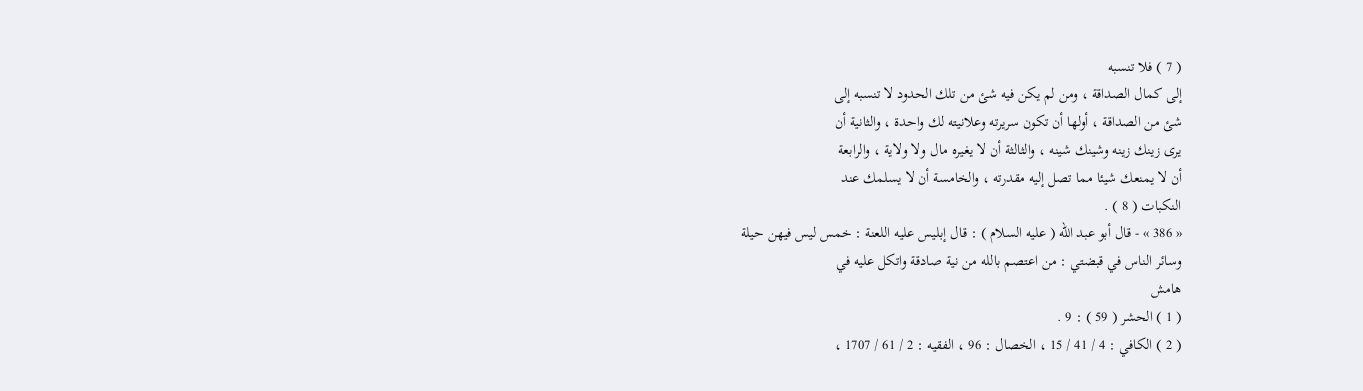( 7 ) فلا تنسبه
إلى كمال الصداقة ، ومن لم يكن فيه شئ من تلك الحدود لا تنسبه إلى
شئ من الصداقة ، أولها أن تكون سريرته وعلانيته لك واحدة ، والثانية أن
يرى زينك زينه وشينك شينه ، والثالثة أن لا يغيره مال ولا ولاية ، والرابعة
أن لا يمنعك شيئا مما تصل إليه مقدرته ، والخامسة أن لا يسلمك عند
النكبات ( 8 ) .
« 386 » - قال أبو عبد الله ( عليه السلام ) : قال إبليس عليه اللعنة : خمس ليس فيهن حيلة
وسائر الناس في قبضتي : من اعتصم بالله من نية صادقة واتكل عليه في
هامش
( 1 ) الحشر ( 59 ) : 9 .
( 2 ) الكافي : 4 / 41 / 15 ، الخصال : 96 ، الفقيه : 2 / 61 / 1707 ،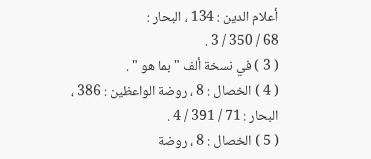أعلام الدين : 134 ، البحار :
68 / 350 / 3 .
( 3 ) في نسخة ألف " بما هو " .
( 4 ) الخصال : 8 ، روضة الواعظين : 386 ، البحار : 71 / 391 / 4 .
( 5 ) الخصال : 8 ، روضة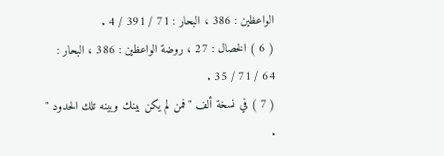الواعظين : 386 ، البحار : 71 / 391 / 4 .
( 6 ) الخصال : 27 ، روضة الواعظين : 386 ، البحار : 64 / 71 / 35 .
( 7 ) في نسخة ألف " فمن لم يكن بينك وبينه تلك الحدود " .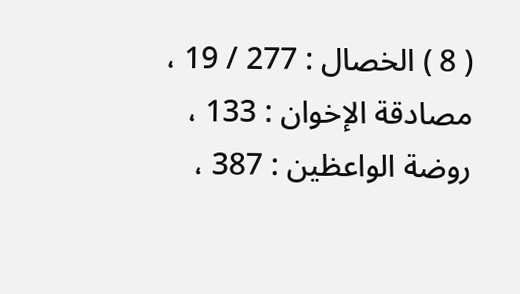( 8 ) الخصال : 277 / 19 ، مصادقة الإخوان : 133 ، روضة الواعظين : 387 ،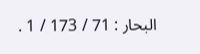البحار : 71 / 173 / 1 .